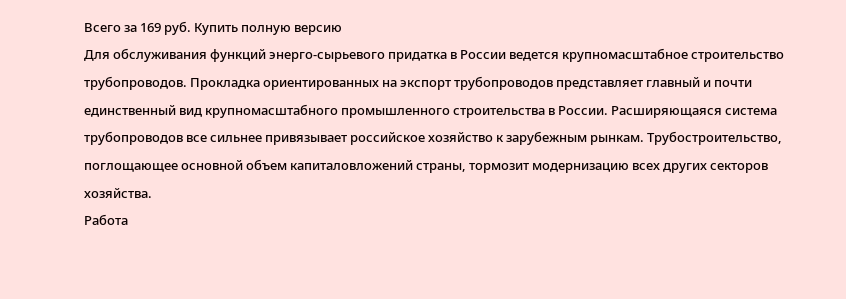Всего за 169 руб. Купить полную версию
Для обслуживания функций энерго-сырьевого придатка в России ведется крупномасштабное строительство трубопроводов. Прокладка ориентированных на экспорт трубопроводов представляет главный и почти единственный вид крупномасштабного промышленного строительства в России. Расширяющаяся система трубопроводов все сильнее привязывает российское хозяйство к зарубежным рынкам. Трубостроительство, поглощающее основной объем капиталовложений страны, тормозит модернизацию всех других секторов хозяйства.
Работа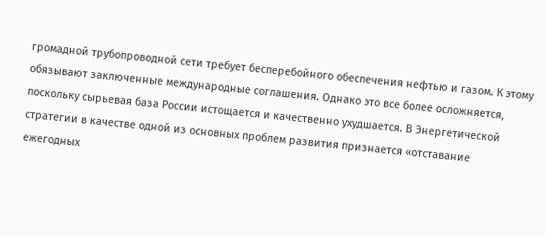громадной трубопроводной сети требует бесперебойного обеспечения нефтью и газом. К этому обязывают заключенные международные соглашения. Однако это все более осложняется, поскольку сырьевая база России истощается и качественно ухудшается. В Энергетической стратегии в качестве одной из основных проблем развития признается «отставание ежегодных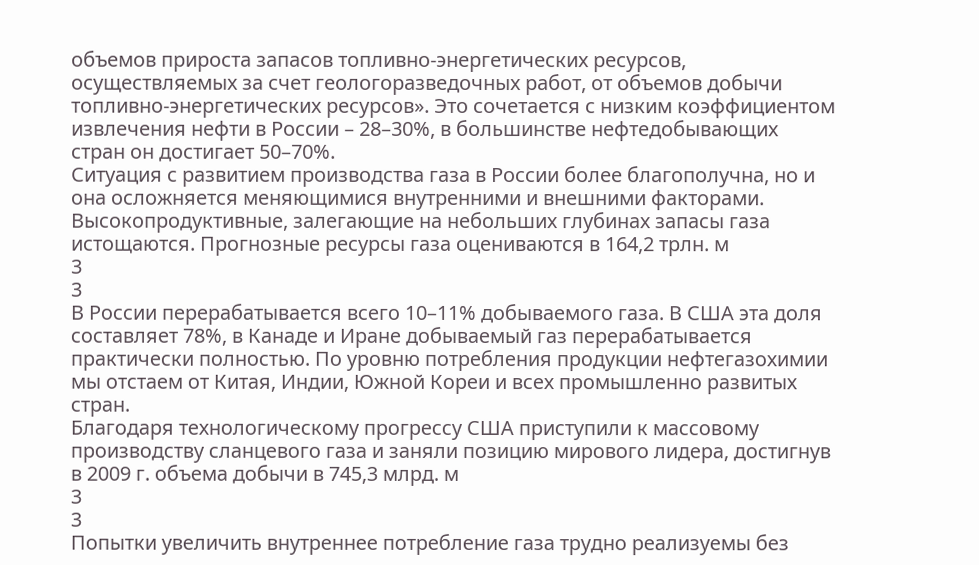объемов прироста запасов топливно-энергетических ресурсов, осуществляемых за счет геологоразведочных работ, от объемов добычи топливно-энергетических ресурсов». Это сочетается с низким коэффициентом извлечения нефти в России – 28–30%, в большинстве нефтедобывающих стран он достигает 50–70%.
Ситуация с развитием производства газа в России более благополучна, но и она осложняется меняющимися внутренними и внешними факторами. Высокопродуктивные, залегающие на небольших глубинах запасы газа истощаются. Прогнозные ресурсы газа оцениваются в 164,2 трлн. м
3
3
В России перерабатывается всего 10–11% добываемого газа. В США эта доля составляет 78%, в Канаде и Иране добываемый газ перерабатывается практически полностью. По уровню потребления продукции нефтегазохимии мы отстаем от Китая, Индии, Южной Кореи и всех промышленно развитых стран.
Благодаря технологическому прогрессу США приступили к массовому производству сланцевого газа и заняли позицию мирового лидера, достигнув в 2009 г. объема добычи в 745,3 млрд. м
3
3
Попытки увеличить внутреннее потребление газа трудно реализуемы без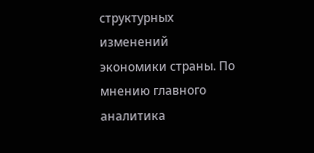структурных изменений экономики страны. По мнению главного аналитика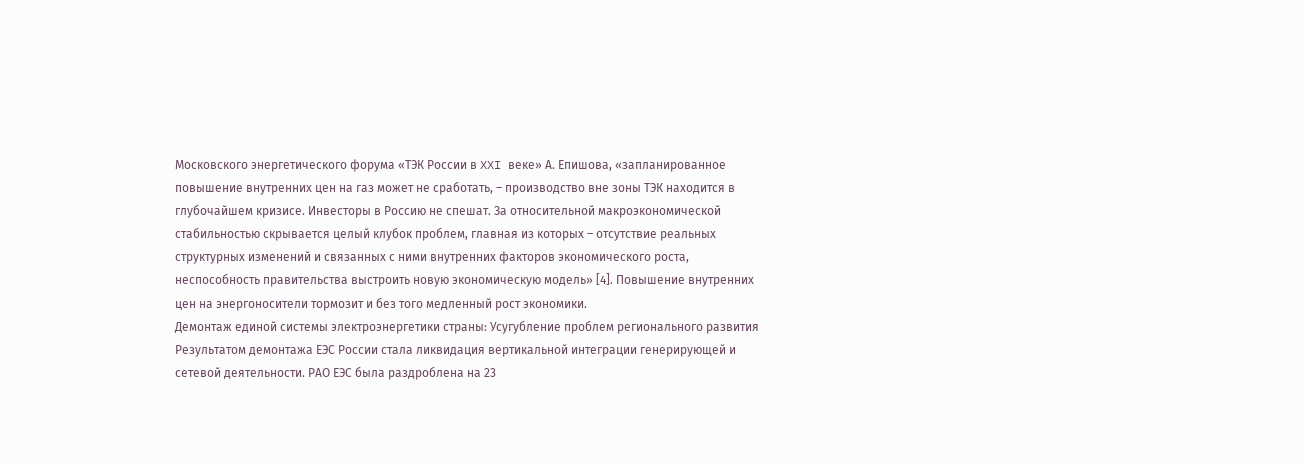Московского энергетического форума «ТЭК России в XXI веке» А. Епишова, «запланированное повышение внутренних цен на газ может не сработать, – производство вне зоны ТЭК находится в глубочайшем кризисе. Инвесторы в Россию не спешат. За относительной макроэкономической стабильностью скрывается целый клубок проблем, главная из которых – отсутствие реальных структурных изменений и связанных с ними внутренних факторов экономического роста, неспособность правительства выстроить новую экономическую модель» [4]. Повышение внутренних цен на энергоносители тормозит и без того медленный рост экономики.
Демонтаж единой системы электроэнергетики страны: Усугубление проблем регионального развития
Результатом демонтажа ЕЭС России стала ликвидация вертикальной интеграции генерирующей и сетевой деятельности. РАО ЕЭС была раздроблена на 23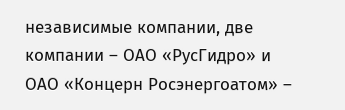независимые компании, две компании – ОАО «РусГидро» и ОАО «Концерн Росэнергоатом» –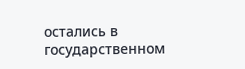остались в государственном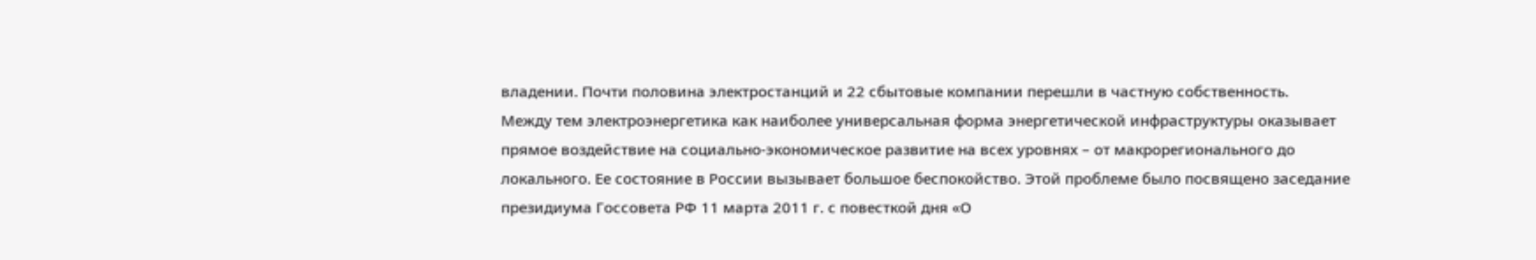владении. Почти половина электростанций и 22 сбытовые компании перешли в частную собственность.
Между тем электроэнергетика как наиболее универсальная форма энергетической инфраструктуры оказывает прямое воздействие на социально-экономическое развитие на всех уровнях – от макрорегионального до локального. Ее состояние в России вызывает большое беспокойство. Этой проблеме было посвящено заседание президиума Госсовета РФ 11 марта 2011 г. с повесткой дня «О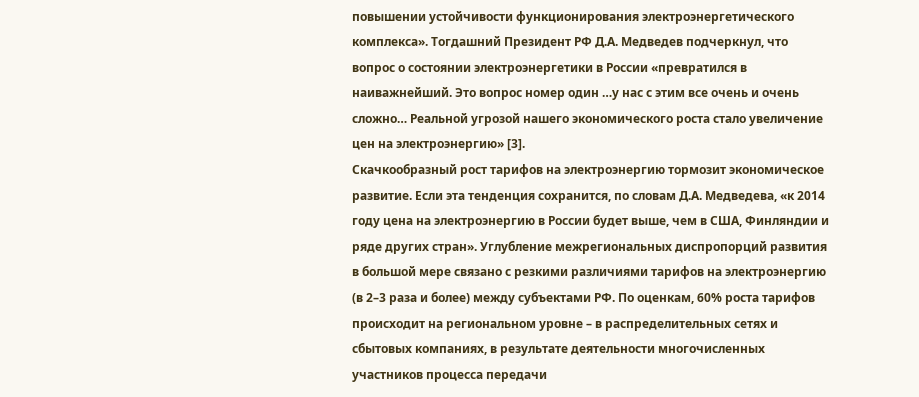повышении устойчивости функционирования электроэнергетического комплекса». Тогдашний Президент РФ Д.А. Медведев подчеркнул, что вопрос о состоянии электроэнергетики в России «превратился в наиважнейший. Это вопрос номер один …у нас с этим все очень и очень сложно… Реальной угрозой нашего экономического роста стало увеличение цен на электроэнергию» [3].
Скачкообразный рост тарифов на электроэнергию тормозит экономическое развитие. Если эта тенденция сохранится, по словам Д.А. Медведева, «к 2014 году цена на электроэнергию в России будет выше, чем в США, Финляндии и ряде других стран». Углубление межрегиональных диспропорций развития в большой мере связано с резкими различиями тарифов на электроэнергию (в 2–3 раза и более) между субъектами РФ. По оценкам, 60% роста тарифов происходит на региональном уровне – в распределительных сетях и сбытовых компаниях, в результате деятельности многочисленных участников процесса передачи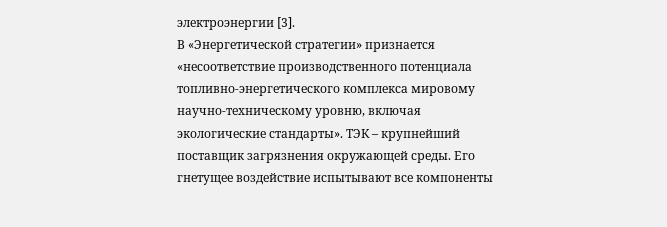электроэнергии [3].
В «Энергетической стратегии» признается «несоответствие производственного потенциала топливно-энергетического комплекса мировому научно-техническому уровню, включая экологические стандарты». ТЭК – крупнейший поставщик загрязнения окружающей среды. Его гнетущее воздействие испытывают все компоненты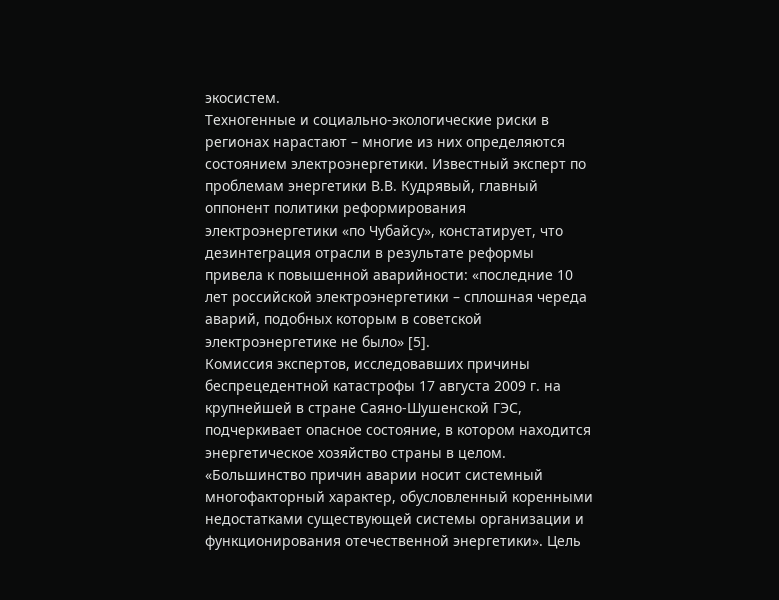экосистем.
Техногенные и социально-экологические риски в регионах нарастают – многие из них определяются состоянием электроэнергетики. Известный эксперт по проблемам энергетики В.В. Кудрявый, главный оппонент политики реформирования электроэнергетики «по Чубайсу», констатирует, что дезинтеграция отрасли в результате реформы привела к повышенной аварийности: «последние 10 лет российской электроэнергетики – сплошная череда аварий, подобных которым в советской электроэнергетике не было» [5].
Комиссия экспертов, исследовавших причины беспрецедентной катастрофы 17 августа 2009 г. на крупнейшей в стране Саяно-Шушенской ГЭС, подчеркивает опасное состояние, в котором находится энергетическое хозяйство страны в целом. «Большинство причин аварии носит системный многофакторный характер, обусловленный коренными недостатками существующей системы организации и функционирования отечественной энергетики». Цель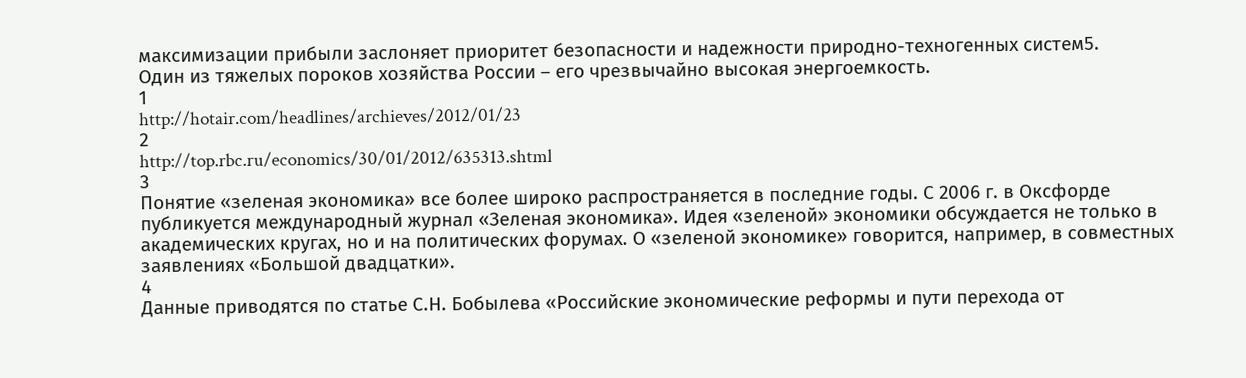максимизации прибыли заслоняет приоритет безопасности и надежности природно-техногенных систем5.
Один из тяжелых пороков хозяйства России – его чрезвычайно высокая энергоемкость.
1
http://hotair.com/headlines/archieves/2012/01/23
2
http://top.rbc.ru/economics/30/01/2012/635313.shtml
3
Понятие «зеленая экономика» все более широко распространяется в последние годы. С 2006 г. в Оксфорде публикуется международный журнал «Зеленая экономика». Идея «зеленой» экономики обсуждается не только в академических кругах, но и на политических форумах. О «зеленой экономике» говорится, например, в совместных заявлениях «Большой двадцатки».
4
Данные приводятся по статье С.Н. Бобылева «Российские экономические реформы и пути перехода от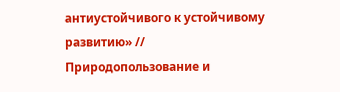антиустойчивого к устойчивому развитию» // Природопользование и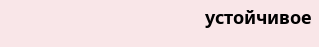устойчивое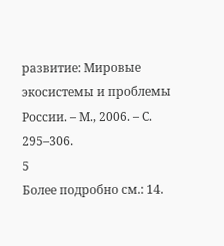развитие: Мировые экосистемы и проблемы России. – М., 2006. – С. 295–306.
5
Более подробно см.: 14.